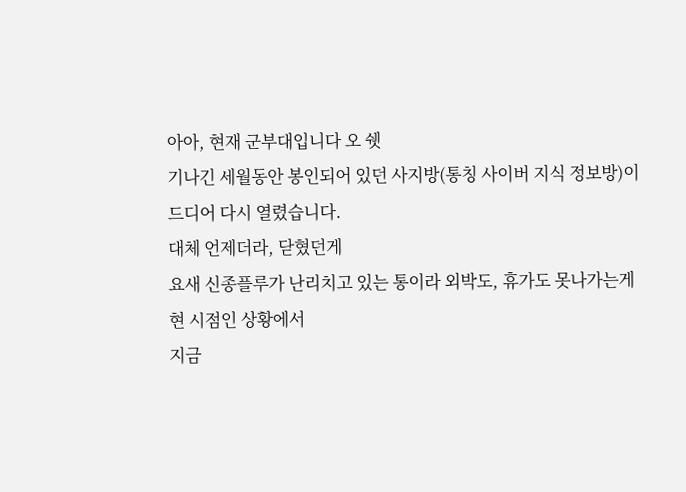아아, 현재 군부대입니다 오 쉣
기나긴 세월동안 봉인되어 있던 사지방(통칭 사이버 지식 정보방)이
드디어 다시 열렸습니다.
대체 언제더라, 닫혔던게
요새 신종플루가 난리치고 있는 통이라 외박도, 휴가도 못나가는게 현 시점인 상황에서
지금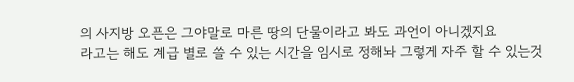의 사지방 오픈은 그야말로 마른 땅의 단물이라고 봐도 과언이 아니겠지요
라고는 해도 계급 별로 쓸 수 있는 시간을 임시로 정해놔 그렇게 자주 할 수 있는것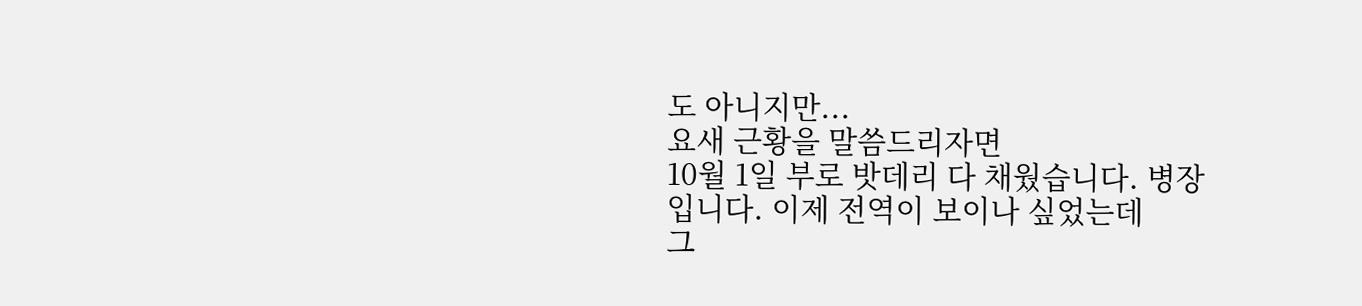도 아니지만...
요새 근황을 말씀드리자면
10월 1일 부로 밧데리 다 채웠습니다. 병장입니다. 이제 전역이 보이나 싶었는데
그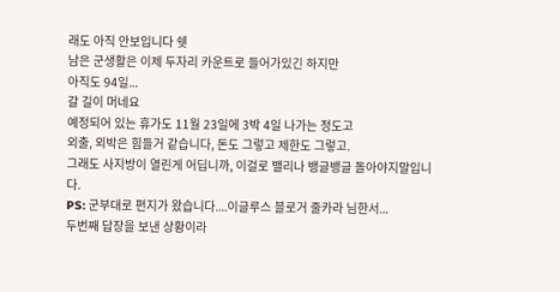래도 아직 안보입니다 쉣
남은 군생활은 이제 두자리 카운트로 들어가있긴 하지만
아직도 94일...
갈 길이 머네요
예정되어 있는 휴가도 11월 23일에 3박 4일 나가는 정도고
외출, 외박은 힘들거 같습니다, 돈도 그렇고 제한도 그렇고.
그래도 사지방이 열린게 어딥니까, 이걸로 밸리나 뱅글뱅글 돌아야지말입니다.
PS: 군부대로 편지가 왔습니다....이글루스 블로거 줄카라 님한서...
두번째 답장을 보낸 상황이라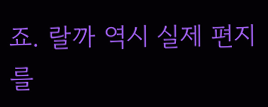죠. 랄까 역시 실제 편지를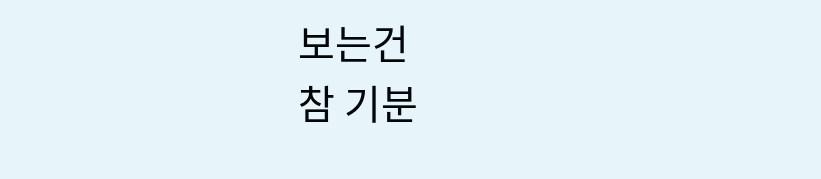보는건
참 기분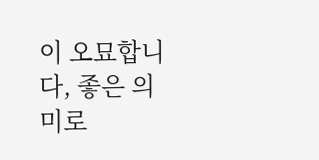이 오묘합니다, 좋은 의미로